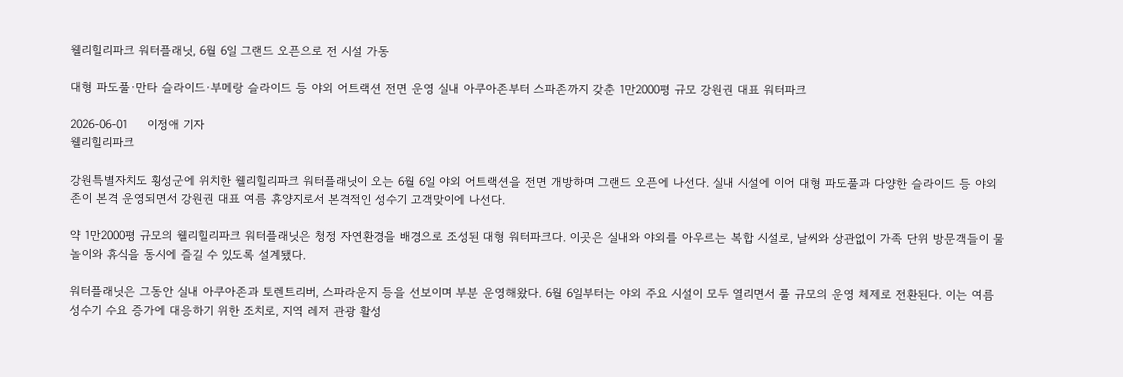웰리힐리파크 워터플래닛, 6월 6일 그랜드 오픈으로 전 시설 가동

대형 파도풀·만타 슬라이드·부메랑 슬라이드 등 야외 어트랙션 전면 운영 실내 아쿠아존부터 스파존까지 갖춘 1만2000평 규모 강원권 대표 워터파크

2026-06-01     이정애 기자
웰리힐리파크

강원특별자치도 횡성군에 위치한 웰리힐리파크 워터플래닛이 오는 6월 6일 야외 어트랙션을 전면 개방하며 그랜드 오픈에 나선다. 실내 시설에 이어 대형 파도풀과 다양한 슬라이드 등 야외존이 본격 운영되면서 강원권 대표 여름 휴양지로서 본격적인 성수기 고객맞이에 나선다.

약 1만2000평 규모의 웰리힐리파크 워터플래닛은 청정 자연환경을 배경으로 조성된 대형 워터파크다. 이곳은 실내와 야외를 아우르는 복합 시설로, 날씨와 상관없이 가족 단위 방문객들이 물놀이와 휴식을 동시에 즐길 수 있도록 설계됐다.

워터플래닛은 그동안 실내 아쿠아존과 토렌트리버, 스파라운지 등을 선보이며 부분 운영해왔다. 6월 6일부터는 야외 주요 시설이 모두 열리면서 풀 규모의 운영 체제로 전환된다. 이는 여름 성수기 수요 증가에 대응하기 위한 조치로, 지역 레저 관광 활성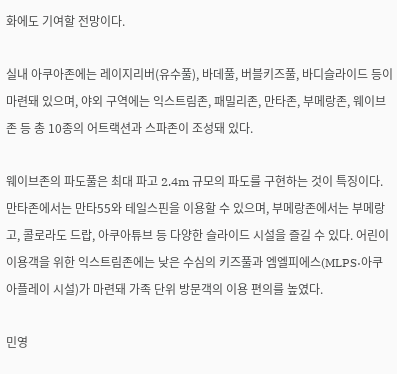화에도 기여할 전망이다.

실내 아쿠아존에는 레이지리버(유수풀), 바데풀, 버블키즈풀, 바디슬라이드 등이 마련돼 있으며, 야외 구역에는 익스트림존, 패밀리존, 만타존, 부메랑존, 웨이브존 등 총 10종의 어트랙션과 스파존이 조성돼 있다.

웨이브존의 파도풀은 최대 파고 2.4m 규모의 파도를 구현하는 것이 특징이다. 만타존에서는 만타55와 테일스핀을 이용할 수 있으며, 부메랑존에서는 부메랑고, 콜로라도 드랍, 아쿠아튜브 등 다양한 슬라이드 시설을 즐길 수 있다. 어린이 이용객을 위한 익스트림존에는 낮은 수심의 키즈풀과 엠엘피에스(MLPS·아쿠아플레이 시설)가 마련돼 가족 단위 방문객의 이용 편의를 높였다.

민영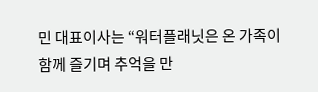민 대표이사는 “워터플래닛은 온 가족이 함께 즐기며 추억을 만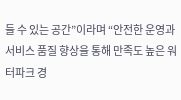들 수 있는 공간”이라며 “안전한 운영과 서비스 품질 향상을 통해 만족도 높은 워터파크 경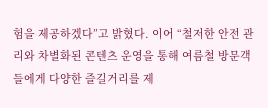험을 제공하겠다”고 밝혔다. 이어 “철저한 안전 관리와 차별화된 콘텐츠 운영을 통해 여름철 방문객들에게 다양한 즐길거리를 제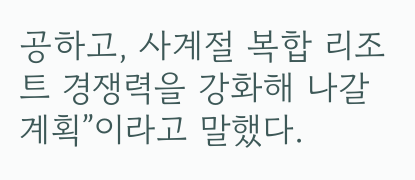공하고, 사계절 복합 리조트 경쟁력을 강화해 나갈 계획”이라고 말했다.